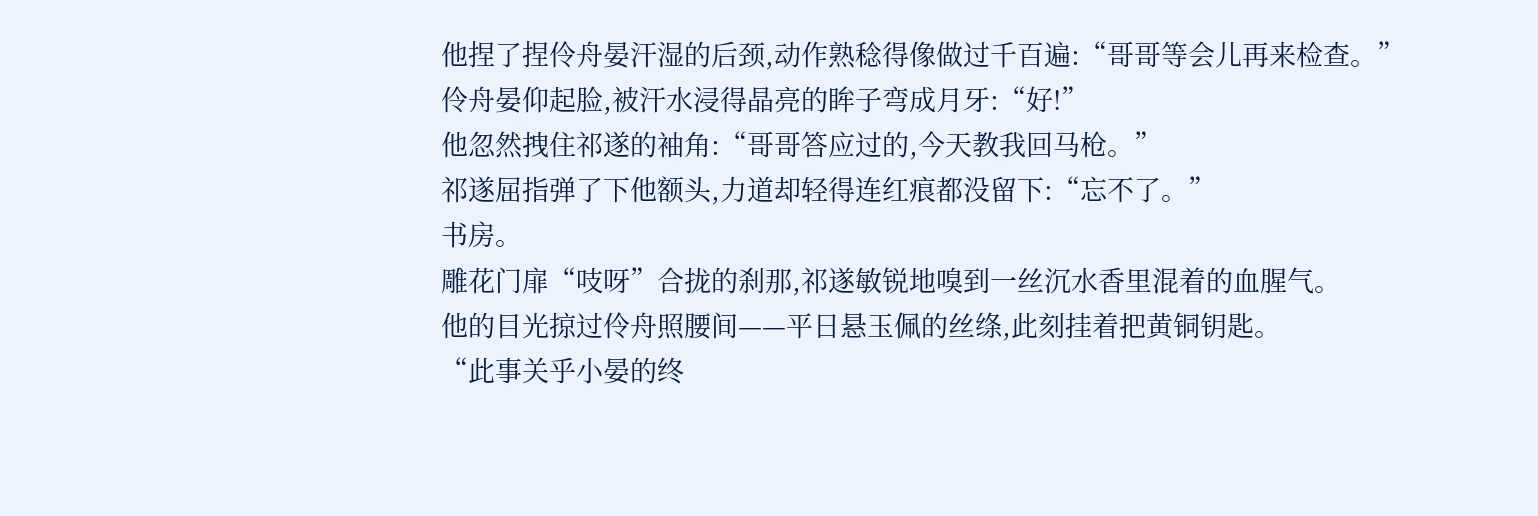他捏了捏伶舟晏汗湿的后颈,动作熟稔得像做过千百遍:“哥哥等会儿再来检查。”
伶舟晏仰起脸,被汗水浸得晶亮的眸子弯成月牙:“好!”
他忽然拽住祁遂的袖角:“哥哥答应过的,今天教我回马枪。”
祁遂屈指弹了下他额头,力道却轻得连红痕都没留下:“忘不了。”
书房。
雕花门扉“吱呀”合拢的刹那,祁遂敏锐地嗅到一丝沉水香里混着的血腥气。
他的目光掠过伶舟照腰间——平日悬玉佩的丝绦,此刻挂着把黄铜钥匙。
“此事关乎小晏的终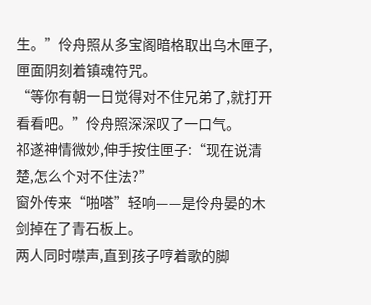生。”伶舟照从多宝阁暗格取出乌木匣子,匣面阴刻着镇魂符咒。
“等你有朝一日觉得对不住兄弟了,就打开看看吧。”伶舟照深深叹了一口气。
祁遂神情微妙,伸手按住匣子:“现在说清楚,怎么个对不住法?”
窗外传来“啪嗒”轻响——是伶舟晏的木剑掉在了青石板上。
两人同时噤声,直到孩子哼着歌的脚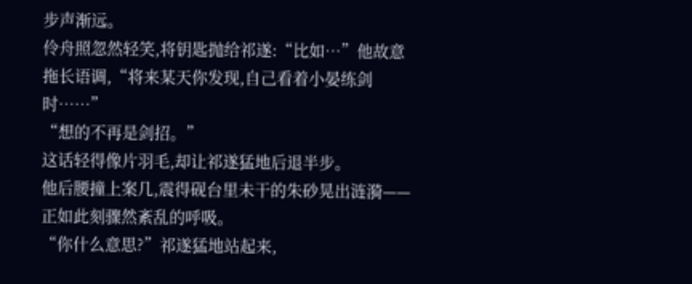步声渐远。
伶舟照忽然轻笑,将钥匙抛给祁遂:“比如…”他故意拖长语调,“将来某天你发现,自己看着小晏练剑时……”
“想的不再是剑招。”
这话轻得像片羽毛,却让祁遂猛地后退半步。
他后腰撞上案几,震得砚台里未干的朱砂晃出涟漪——正如此刻骤然紊乱的呼吸。
“你什么意思?”祁遂猛地站起来,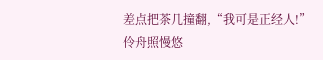差点把茶几撞翻,“我可是正经人!”
伶舟照慢悠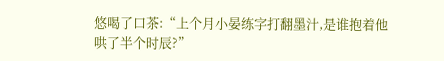悠喝了口茶:“上个月小晏练字打翻墨汁,是谁抱着他哄了半个时辰?”